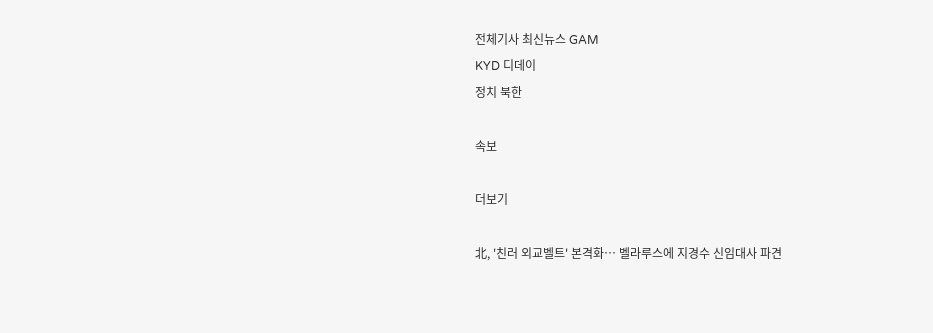전체기사 최신뉴스 GAM
KYD 디데이
정치 북한

속보

더보기

北, '친러 외교벨트' 본격화… 벨라루스에 지경수 신임대사 파견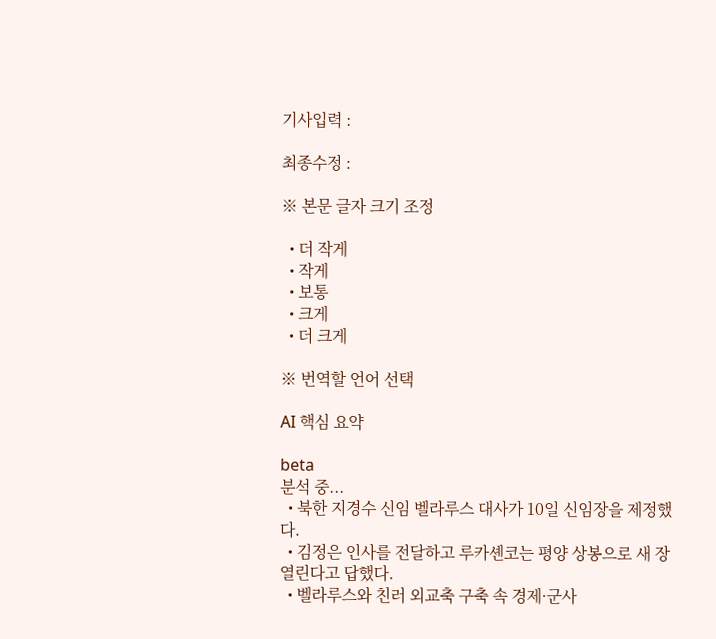기사입력 :

최종수정 :

※ 본문 글자 크기 조정

  • 더 작게
  • 작게
  • 보통
  • 크게
  • 더 크게

※ 번역할 언어 선택

AI 핵심 요약

beta
분석 중...
  • 북한 지경수 신임 벨라루스 대사가 10일 신임장을 제정했다.
  • 김정은 인사를 전달하고 루카셴코는 평양 상봉으로 새 장 열린다고 답했다.
  • 벨라루스와 친러 외교축 구축 속 경제·군사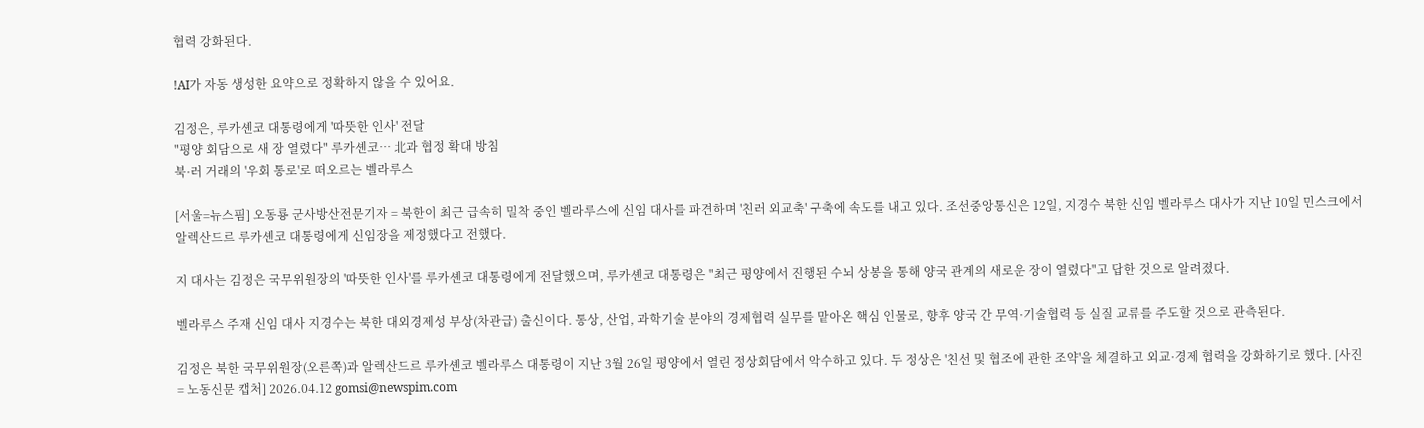협력 강화된다.

!AI가 자동 생성한 요약으로 정확하지 않을 수 있어요.

김정은, 루카셴코 대통령에게 '따뜻한 인사' 전달
"평양 회담으로 새 장 열렸다" 루카셴코… 北과 협정 확대 방침
북·러 거래의 '우회 통로'로 떠오르는 벨라루스

[서울=뉴스핌] 오동룡 군사방산전문기자 = 북한이 최근 급속히 밀착 중인 벨라루스에 신임 대사를 파견하며 '친러 외교축' 구축에 속도를 내고 있다. 조선중앙통신은 12일, 지경수 북한 신임 벨라루스 대사가 지난 10일 민스크에서 알렉산드르 루카셴코 대통령에게 신임장을 제정했다고 전했다.

지 대사는 김정은 국무위원장의 '따뜻한 인사'를 루카셴코 대통령에게 전달했으며, 루카셴코 대통령은 "최근 평양에서 진행된 수뇌 상봉을 통해 양국 관계의 새로운 장이 열렸다"고 답한 것으로 알려졌다.

벨라루스 주재 신임 대사 지경수는 북한 대외경제성 부상(차관급) 출신이다. 통상, 산업, 과학기술 분야의 경제협력 실무를 맡아온 핵심 인물로, 향후 양국 간 무역·기술협력 등 실질 교류를 주도할 것으로 관측된다.

김정은 북한 국무위원장(오른쪽)과 알렉산드르 루카셴코 벨라루스 대통령이 지난 3월 26일 평양에서 열린 정상회담에서 악수하고 있다. 두 정상은 '친선 및 협조에 관한 조약'을 체결하고 외교·경제 협력을 강화하기로 했다. [사진= 노동신문 캡처] 2026.04.12 gomsi@newspim.com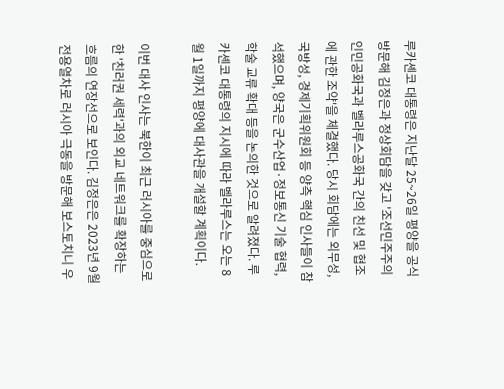루카셴코 대통령은 지난달 25~26일 평양을 공식 방문해 김정은과 정상회담을 갖고 '조선민주주의인민공화국과 벨라루스공화국 간의 친선 및 협조에 관한 조약'을 체결했다. 당시 회담에는 외무성, 국방성, 경제기획위원회 등 양측 핵심 인사들이 참석했으며, 양국은 군수산업·정보통신 기술 협력, 학술 교류 확대 등을 논의한 것으로 알려졌다. 루카셴코 대통령의 지시에 따라 벨라루스는 오는 8월 1일까지 평양에 대사관을 개설할 계획이다.

이번 대사 인사는 북한이 최근 러시아를 중심으로 한 '친러권 세력'과의 외교 네트워크를 확장하는 흐름의 연장선으로 보인다. 김정은은 2023년 9월 전용열차로 러시아 극동을 방문해 보스토치니 우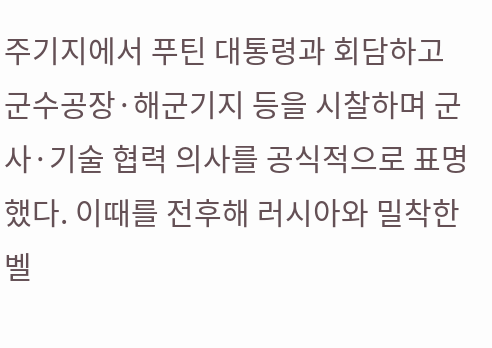주기지에서 푸틴 대통령과 회담하고 군수공장·해군기지 등을 시찰하며 군사·기술 협력 의사를 공식적으로 표명했다. 이때를 전후해 러시아와 밀착한 벨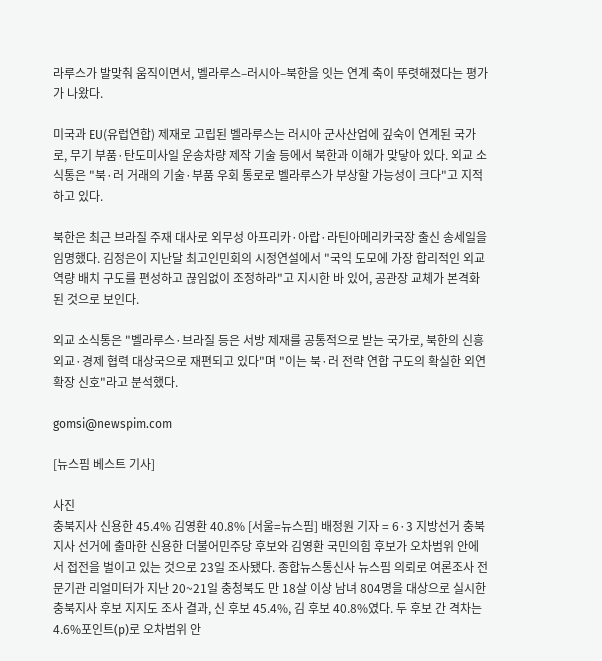라루스가 발맞춰 움직이면서, 벨라루스–러시아–북한을 잇는 연계 축이 뚜렷해졌다는 평가가 나왔다.

미국과 EU(유럽연합) 제재로 고립된 벨라루스는 러시아 군사산업에 깊숙이 연계된 국가로, 무기 부품·탄도미사일 운송차량 제작 기술 등에서 북한과 이해가 맞닿아 있다. 외교 소식통은 "북·러 거래의 기술·부품 우회 통로로 벨라루스가 부상할 가능성이 크다"고 지적하고 있다.

북한은 최근 브라질 주재 대사로 외무성 아프리카·아랍·라틴아메리카국장 출신 송세일을 임명했다. 김정은이 지난달 최고인민회의 시정연설에서 "국익 도모에 가장 합리적인 외교역량 배치 구도를 편성하고 끊임없이 조정하라"고 지시한 바 있어, 공관장 교체가 본격화된 것으로 보인다.

외교 소식통은 "벨라루스·브라질 등은 서방 제재를 공통적으로 받는 국가로, 북한의 신흥 외교·경제 협력 대상국으로 재편되고 있다"며 "이는 북·러 전략 연합 구도의 확실한 외연 확장 신호"라고 분석했다.

gomsi@newspim.com

[뉴스핌 베스트 기사]

사진
충북지사 신용한 45.4% 김영환 40.8% [서울=뉴스핌] 배정원 기자 = 6·3 지방선거 충북지사 선거에 출마한 신용한 더불어민주당 후보와 김영환 국민의힘 후보가 오차범위 안에서 접전을 벌이고 있는 것으로 23일 조사됐다. 종합뉴스통신사 뉴스핌 의뢰로 여론조사 전문기관 리얼미터가 지난 20~21일 충청북도 만 18살 이상 남녀 804명을 대상으로 실시한 충북지사 후보 지지도 조사 결과, 신 후보 45.4%, 김 후보 40.8%였다. 두 후보 간 격차는 4.6%포인트(p)로 오차범위 안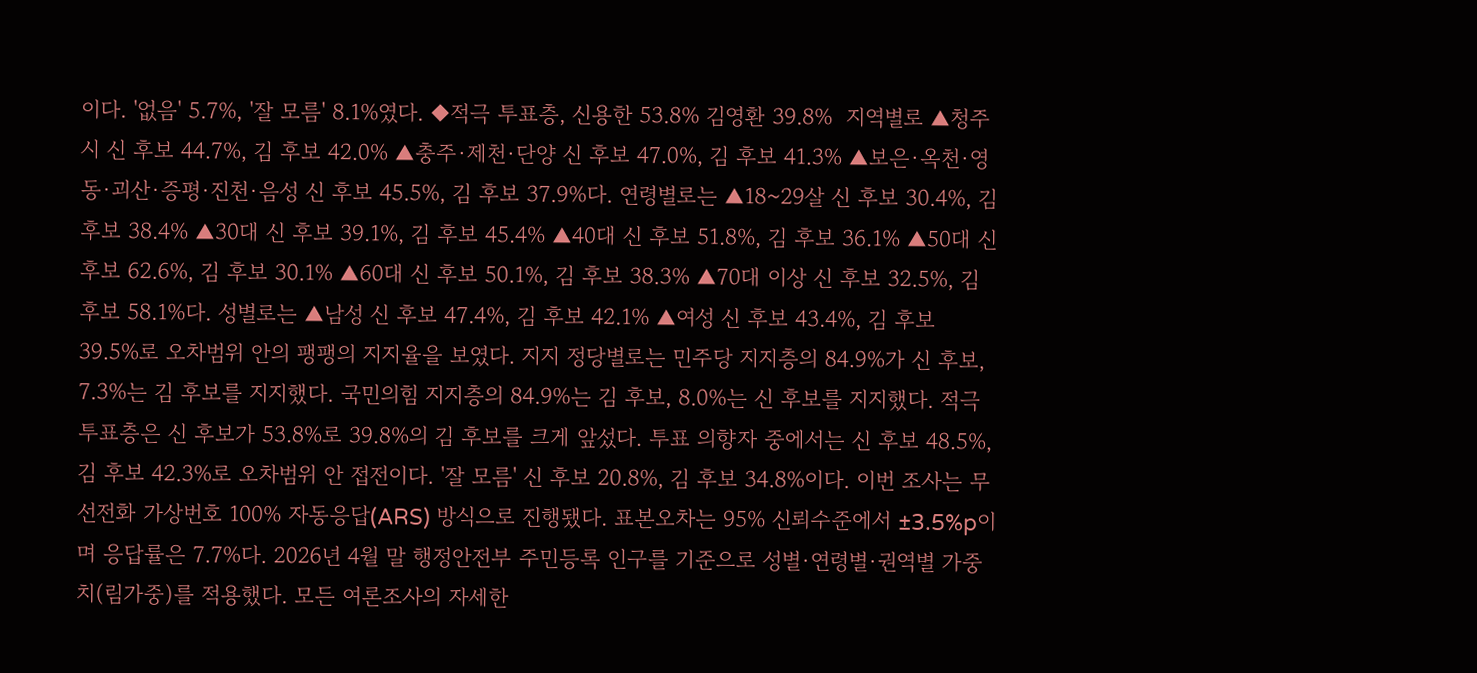이다. '없음' 5.7%, '잘 모름' 8.1%였다. ◆적극 투표층, 신용한 53.8% 김영환 39.8%  지역별로 ▲청주시 신 후보 44.7%, 김 후보 42.0% ▲충주·제천·단양 신 후보 47.0%, 김 후보 41.3% ▲보은·옥천·영동·괴산·증평·진천·음성 신 후보 45.5%, 김 후보 37.9%다. 연령별로는 ▲18~29살 신 후보 30.4%, 김 후보 38.4% ▲30대 신 후보 39.1%, 김 후보 45.4% ▲40대 신 후보 51.8%, 김 후보 36.1% ▲50대 신 후보 62.6%, 김 후보 30.1% ▲60대 신 후보 50.1%, 김 후보 38.3% ▲70대 이상 신 후보 32.5%, 김 후보 58.1%다. 성별로는 ▲남성 신 후보 47.4%, 김 후보 42.1% ▲여성 신 후보 43.4%, 김 후보 39.5%로 오차범위 안의 팽팽의 지지율을 보였다. 지지 정당별로는 민주당 지지층의 84.9%가 신 후보, 7.3%는 김 후보를 지지했다. 국민의힘 지지층의 84.9%는 김 후보, 8.0%는 신 후보를 지지했다. 적극 투표층은 신 후보가 53.8%로 39.8%의 김 후보를 크게 앞섰다. 투표 의향자 중에서는 신 후보 48.5%, 김 후보 42.3%로 오차범위 안 접전이다. '잘 모름' 신 후보 20.8%, 김 후보 34.8%이다. 이번 조사는 무선전화 가상번호 100% 자동응답(ARS) 방식으로 진행됐다. 표본오차는 95% 신뢰수준에서 ±3.5%p이며 응답률은 7.7%다. 2026년 4월 말 행정안전부 주민등록 인구를 기준으로 성별·연령별·권역별 가중치(림가중)를 적용했다. 모든 여론조사의 자세한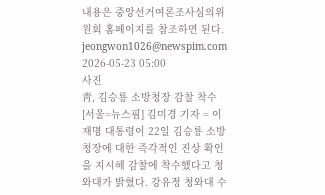내용은 중앙선거여론조사심의위원회 홈페이지를 참조하면 된다. jeongwon1026@newspim.com 2026-05-23 05:00
사진
靑, 김승룡 소방청장 감찰 착수 [서울=뉴스핌] 김미경 기자 = 이재명 대통령이 22일 김승룡 소방청장에 대한 즉각적인 진상 확인을 지시해 감찰에 착수했다고 청와대가 밝혔다. 강유정 청와대 수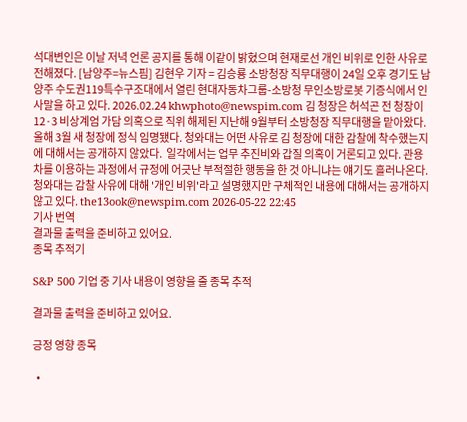석대변인은 이날 저녁 언론 공지를 통해 이같이 밝혔으며 현재로선 개인 비위로 인한 사유로 전해졌다. [남양주=뉴스핌] 김현우 기자 = 김승룡 소방청장 직무대행이 24일 오후 경기도 남양주 수도권119특수구조대에서 열린 현대자동차그룹-소방청 무인소방로봇 기증식에서 인사말을 하고 있다. 2026.02.24 khwphoto@newspim.com 김 청장은 허석곤 전 청장이 12·3 비상계엄 가담 의혹으로 직위 해제된 지난해 9월부터 소방청장 직무대행을 맡아왔다. 올해 3월 새 청장에 정식 임명됐다. 청와대는 어떤 사유로 김 청장에 대한 감찰에 착수했는지에 대해서는 공개하지 않았다.  일각에서는 업무 추진비와 갑질 의혹이 거론되고 있다. 관용차를 이용하는 과정에서 규정에 어긋난 부적절한 행동을 한 것 아니냐는 얘기도 흘러나온다. 청와대는 감찰 사유에 대해 '개인 비위'라고 설명했지만 구체적인 내용에 대해서는 공개하지 않고 있다. the13ook@newspim.com 2026-05-22 22:45
기사 번역
결과물 출력을 준비하고 있어요.
종목 추적기

S&P 500 기업 중 기사 내용이 영향을 줄 종목 추적

결과물 출력을 준비하고 있어요.

긍정 영향 종목

  •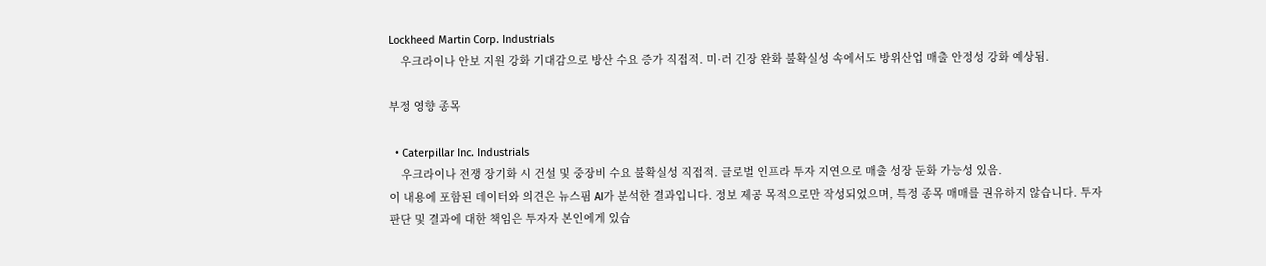Lockheed Martin Corp. Industrials
    우크라이나 안보 지원 강화 기대감으로 방산 수요 증가 직접적. 미·러 긴장 완화 불확실성 속에서도 방위산업 매출 안정성 강화 예상됨.

부정 영향 종목

  • Caterpillar Inc. Industrials
    우크라이나 전쟁 장기화 시 건설 및 중장비 수요 불확실성 직접적. 글로벌 인프라 투자 지연으로 매출 성장 둔화 가능성 있음.
이 내용에 포함된 데이터와 의견은 뉴스핌 AI가 분석한 결과입니다. 정보 제공 목적으로만 작성되었으며, 특정 종목 매매를 권유하지 않습니다. 투자 판단 및 결과에 대한 책임은 투자자 본인에게 있습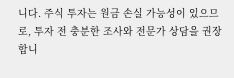니다. 주식 투자는 원금 손실 가능성이 있으므로, 투자 전 충분한 조사와 전문가 상담을 권장합니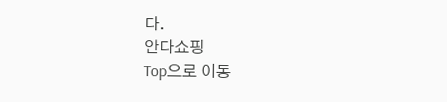다.
안다쇼핑
Top으로 이동